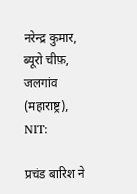नरेन्द्र कुमार, ब्यूरो चीफ़, जलगांव (महाराष्ट्र), NIT:

प्रचंड बारिश ने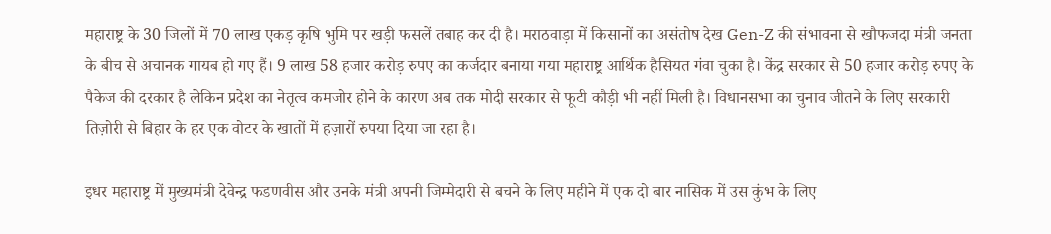महाराष्ट्र के 30 जिलों में 70 लाख एकड़ कृषि भुमि पर खड़ी फसलें तबाह कर दी है। मराठवाड़ा में किसानों का असंतोष देख Gen-Z की संभावना से खौफजदा मंत्री जनता के बीच से अचानक गायब हो गए हैं। 9 लाख 58 हजार करोड़ रुपए का कर्जदार बनाया गया महाराष्ट्र आर्थिक हैसियत गंवा चुका है। केंद्र सरकार से 50 हजार करोड़ रुपए के पैकेज की दरकार है लेकिन प्रदेश का नेतृत्व कमजोर होने के कारण अब तक मोदी सरकार से फूटी कौड़ी भी नहीं मिली है। विधानसभा का चुनाव जीतने के लिए सरकारी तिज़ोरी से बिहार के हर एक वोटर के खातों में हज़ारों रुपया दिया जा रहा है।

इधर महाराष्ट्र में मुख्यमंत्री देवेन्द्र फडणवीस और उनके मंत्री अपनी जिम्मेदारी से बचने के लिए महीने में एक दो बार नासिक में उस कुंभ के लिए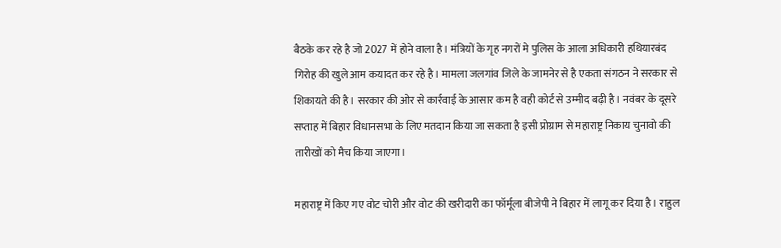बैठके कर रहे है जो 2027 में होने वाला है। मंत्रियों के गृह नगरों मे पुलिस के आला अधिकारी हथियारबंद गिरोह की खुले आम कयादत कर रहे है। मामला जलगांव जिले के जामनेर से है एकता संगठन ने सरकार से शिकायते की है। सरकार की ओर से कार्रवाई के आसार कम है वही कोर्ट से उम्मीद बढ़ी है। नवंबर के दूसरे सप्ताह में बिहार विधानसभा के लिए मतदान किया जा सकता है इसी प्रोग्राम से महाराष्ट्र निकाय चुनावो की तारीखों को मैच किया जाएगा।

महाराष्ट्र में किए गए वोट चोरी और वोट की खरीदारी का फॉर्मूला बीजेपी ने बिहार में लागू कर दिया है। राहुल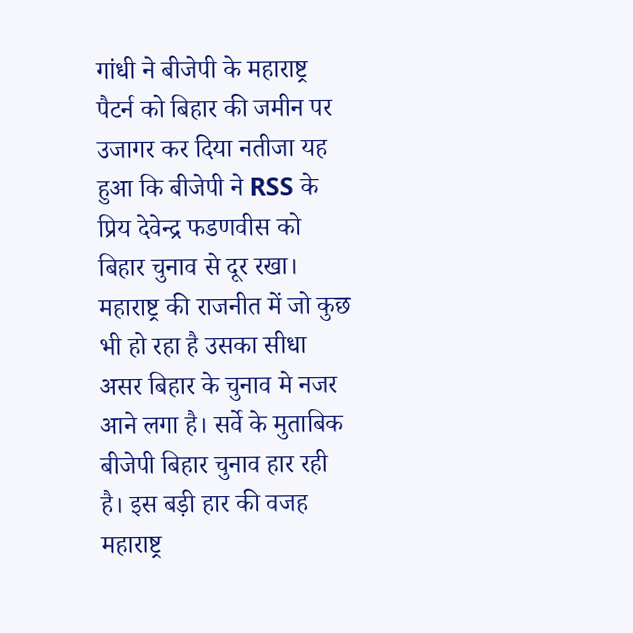गांधी ने बीजेपी के महाराष्ट्र पैटर्न को बिहार की जमीन पर उजागर कर दिया नतीजा यह हुआ कि बीजेपी ने RSS के प्रिय देवेन्द्र फडणवीस को बिहार चुनाव से दूर रखा। महाराष्ट्र की राजनीत में जो कुछ भी हो रहा है उसका सीधा असर बिहार के चुनाव मे नजर आने लगा है। सर्वे के मुताबिक बीजेपी बिहार चुनाव हार रही है। इस बड़ी हार की वजह महाराष्ट्र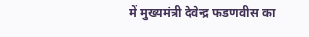में मुख्यमंत्री देवेन्द्र फडणवीस का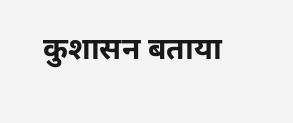कुशासन बताया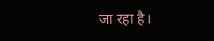जा रहा है।